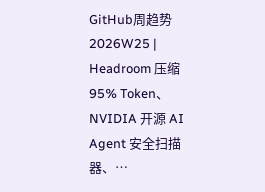GitHub周趋势2026W25 | Headroom 压缩 95% Token、NVIDIA 开源 AI Agent 安全扫描器、…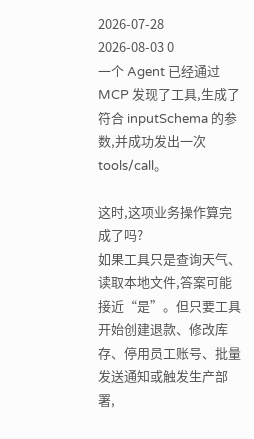2026-07-28
2026-08-03 0
一个 Agent 已经通过 MCP 发现了工具,生成了符合 inputSchema 的参数,并成功发出一次 tools/call。

这时,这项业务操作算完成了吗?
如果工具只是查询天气、读取本地文件,答案可能接近“是”。但只要工具开始创建退款、修改库存、停用员工账号、批量发送通知或触发生产部署,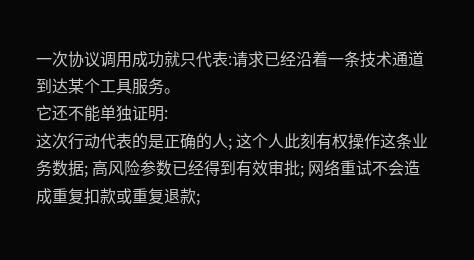一次协议调用成功就只代表:请求已经沿着一条技术通道到达某个工具服务。
它还不能单独证明:
这次行动代表的是正确的人; 这个人此刻有权操作这条业务数据; 高风险参数已经得到有效审批; 网络重试不会造成重复扣款或重复退款;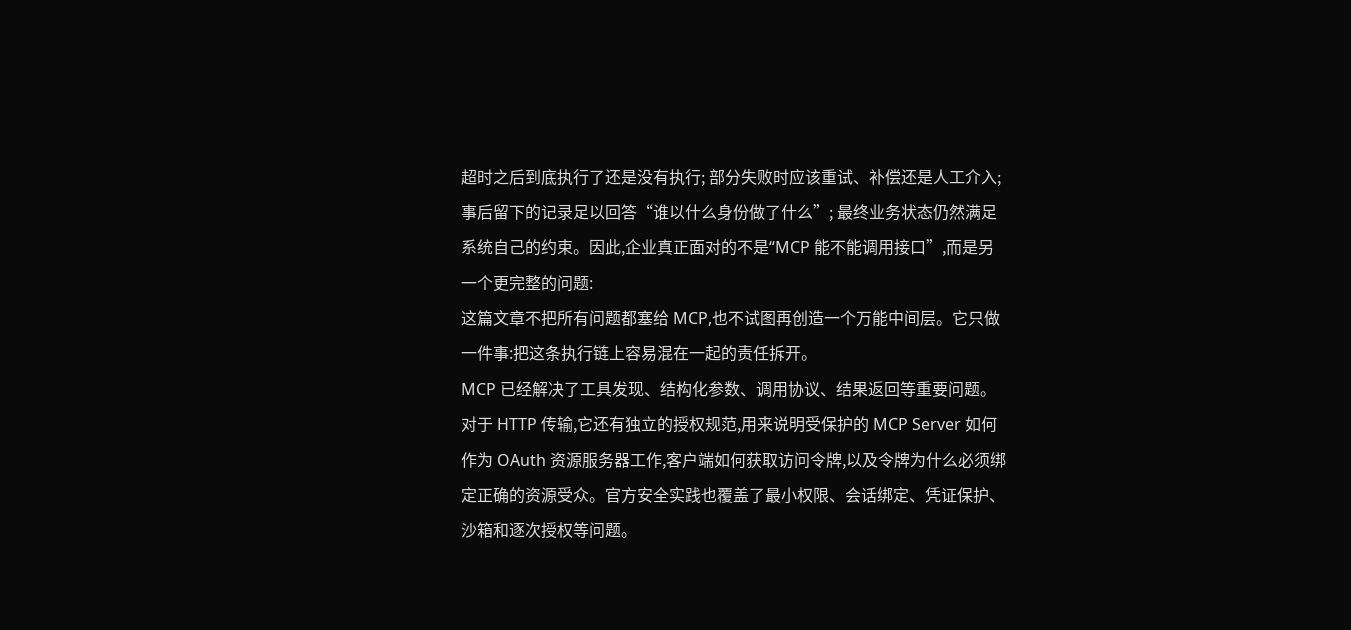超时之后到底执行了还是没有执行; 部分失败时应该重试、补偿还是人工介入; 事后留下的记录足以回答“谁以什么身份做了什么”; 最终业务状态仍然满足系统自己的约束。因此,企业真正面对的不是“MCP 能不能调用接口”,而是另一个更完整的问题:
这篇文章不把所有问题都塞给 MCP,也不试图再创造一个万能中间层。它只做一件事:把这条执行链上容易混在一起的责任拆开。
MCP 已经解决了工具发现、结构化参数、调用协议、结果返回等重要问题。对于 HTTP 传输,它还有独立的授权规范,用来说明受保护的 MCP Server 如何作为 OAuth 资源服务器工作,客户端如何获取访问令牌,以及令牌为什么必须绑定正确的资源受众。官方安全实践也覆盖了最小权限、会话绑定、凭证保护、沙箱和逐次授权等问题。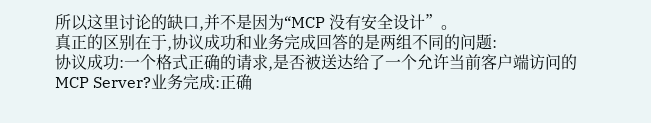所以这里讨论的缺口,并不是因为“MCP 没有安全设计”。
真正的区别在于,协议成功和业务完成回答的是两组不同的问题:
协议成功:一个格式正确的请求,是否被送达给了一个允许当前客户端访问的 MCP Server?业务完成:正确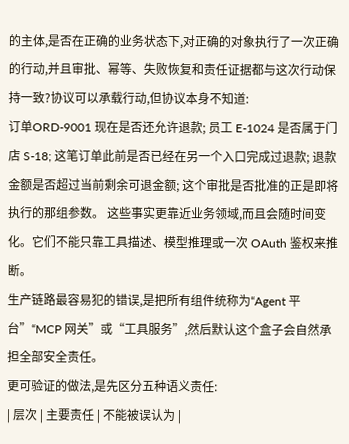的主体,是否在正确的业务状态下,对正确的对象执行了一次正确的行动,并且审批、幂等、失败恢复和责任证据都与这次行动保持一致?协议可以承载行动,但协议本身不知道:
订单ORD-9001 现在是否还允许退款; 员工 E-1024 是否属于门店 S-18; 这笔订单此前是否已经在另一个入口完成过退款; 退款金额是否超过当前剩余可退金额; 这个审批是否批准的正是即将执行的那组参数。 这些事实更靠近业务领域,而且会随时间变化。它们不能只靠工具描述、模型推理或一次 OAuth 鉴权来推断。
生产链路最容易犯的错误,是把所有组件统称为“Agent 平台”“MCP 网关”或“工具服务”,然后默认这个盒子会自然承担全部安全责任。
更可验证的做法,是先区分五种语义责任:
| 层次 | 主要责任 | 不能被误认为 |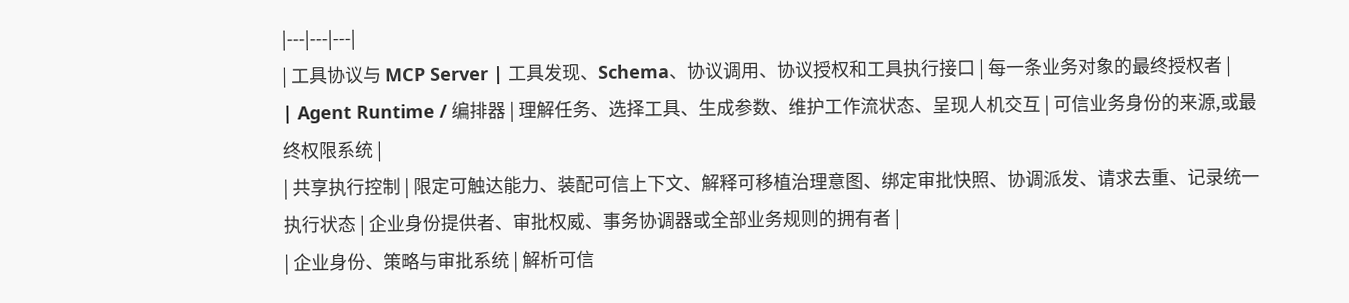|---|---|---|
| 工具协议与 MCP Server | 工具发现、Schema、协议调用、协议授权和工具执行接口 | 每一条业务对象的最终授权者 |
| Agent Runtime / 编排器 | 理解任务、选择工具、生成参数、维护工作流状态、呈现人机交互 | 可信业务身份的来源,或最终权限系统 |
| 共享执行控制 | 限定可触达能力、装配可信上下文、解释可移植治理意图、绑定审批快照、协调派发、请求去重、记录统一执行状态 | 企业身份提供者、审批权威、事务协调器或全部业务规则的拥有者 |
| 企业身份、策略与审批系统 | 解析可信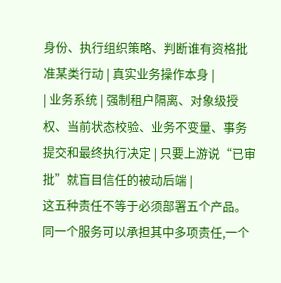身份、执行组织策略、判断谁有资格批准某类行动 | 真实业务操作本身 |
| 业务系统 | 强制租户隔离、对象级授权、当前状态校验、业务不变量、事务提交和最终执行决定 | 只要上游说“已审批”就盲目信任的被动后端 |
这五种责任不等于必须部署五个产品。同一个服务可以承担其中多项责任,一个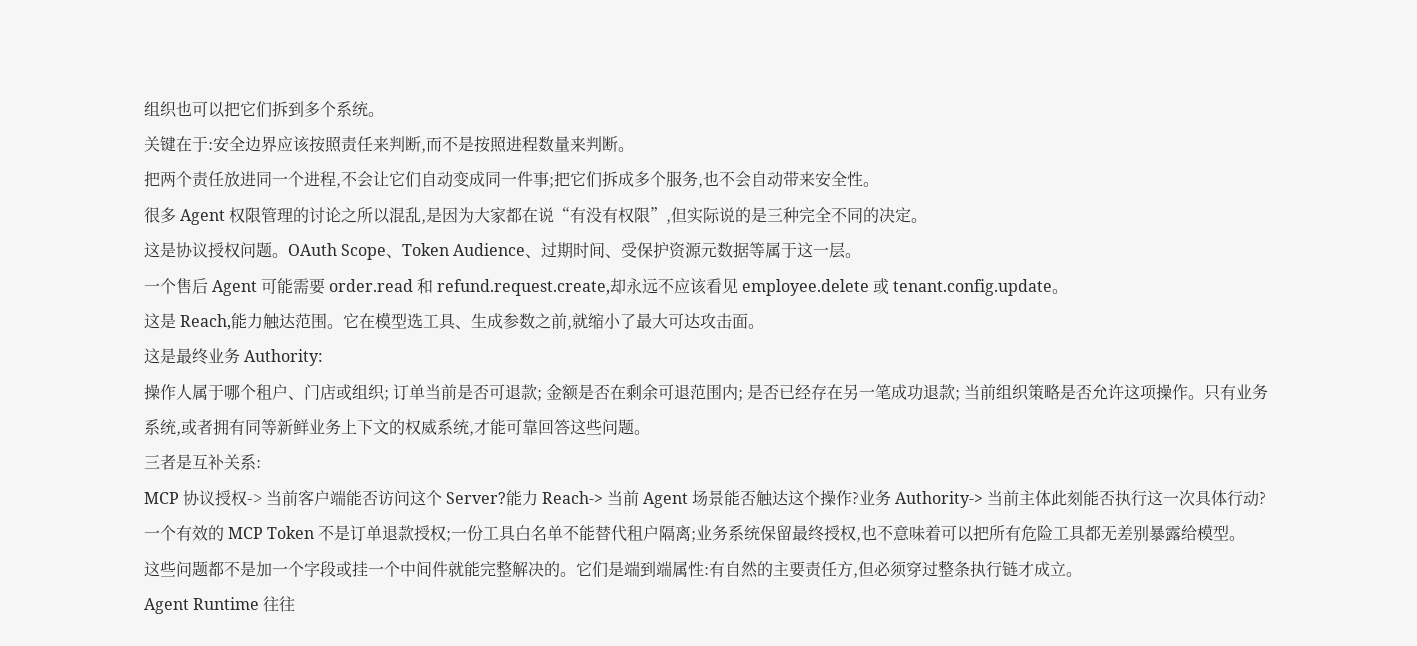组织也可以把它们拆到多个系统。
关键在于:安全边界应该按照责任来判断,而不是按照进程数量来判断。
把两个责任放进同一个进程,不会让它们自动变成同一件事;把它们拆成多个服务,也不会自动带来安全性。
很多 Agent 权限管理的讨论之所以混乱,是因为大家都在说“有没有权限”,但实际说的是三种完全不同的决定。
这是协议授权问题。OAuth Scope、Token Audience、过期时间、受保护资源元数据等属于这一层。
一个售后 Agent 可能需要 order.read 和 refund.request.create,却永远不应该看见 employee.delete 或 tenant.config.update。
这是 Reach,能力触达范围。它在模型选工具、生成参数之前,就缩小了最大可达攻击面。
这是最终业务 Authority:
操作人属于哪个租户、门店或组织; 订单当前是否可退款; 金额是否在剩余可退范围内; 是否已经存在另一笔成功退款; 当前组织策略是否允许这项操作。只有业务系统,或者拥有同等新鲜业务上下文的权威系统,才能可靠回答这些问题。
三者是互补关系:
MCP 协议授权-> 当前客户端能否访问这个 Server?能力 Reach-> 当前 Agent 场景能否触达这个操作?业务 Authority-> 当前主体此刻能否执行这一次具体行动?一个有效的 MCP Token 不是订单退款授权;一份工具白名单不能替代租户隔离;业务系统保留最终授权,也不意味着可以把所有危险工具都无差别暴露给模型。
这些问题都不是加一个字段或挂一个中间件就能完整解决的。它们是端到端属性:有自然的主要责任方,但必须穿过整条执行链才成立。
Agent Runtime 往往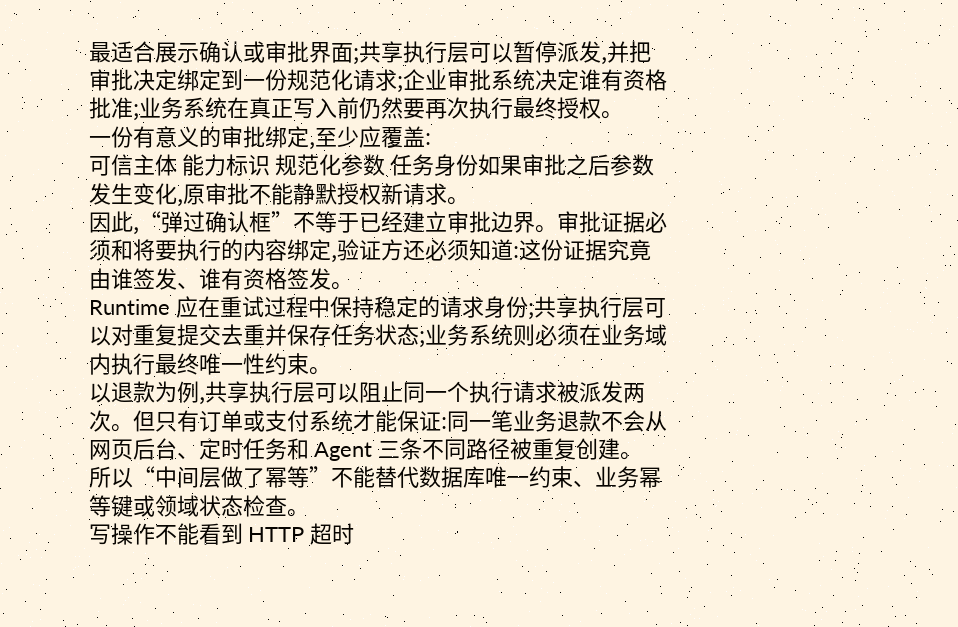最适合展示确认或审批界面;共享执行层可以暂停派发,并把审批决定绑定到一份规范化请求;企业审批系统决定谁有资格批准;业务系统在真正写入前仍然要再次执行最终授权。
一份有意义的审批绑定,至少应覆盖:
可信主体 能力标识 规范化参数 任务身份如果审批之后参数发生变化,原审批不能静默授权新请求。
因此,“弹过确认框”不等于已经建立审批边界。审批证据必须和将要执行的内容绑定,验证方还必须知道:这份证据究竟由谁签发、谁有资格签发。
Runtime 应在重试过程中保持稳定的请求身份;共享执行层可以对重复提交去重并保存任务状态;业务系统则必须在业务域内执行最终唯一性约束。
以退款为例,共享执行层可以阻止同一个执行请求被派发两次。但只有订单或支付系统才能保证:同一笔业务退款不会从网页后台、定时任务和 Agent 三条不同路径被重复创建。
所以“中间层做了幂等”不能替代数据库唯一约束、业务幂等键或领域状态检查。
写操作不能看到 HTTP 超时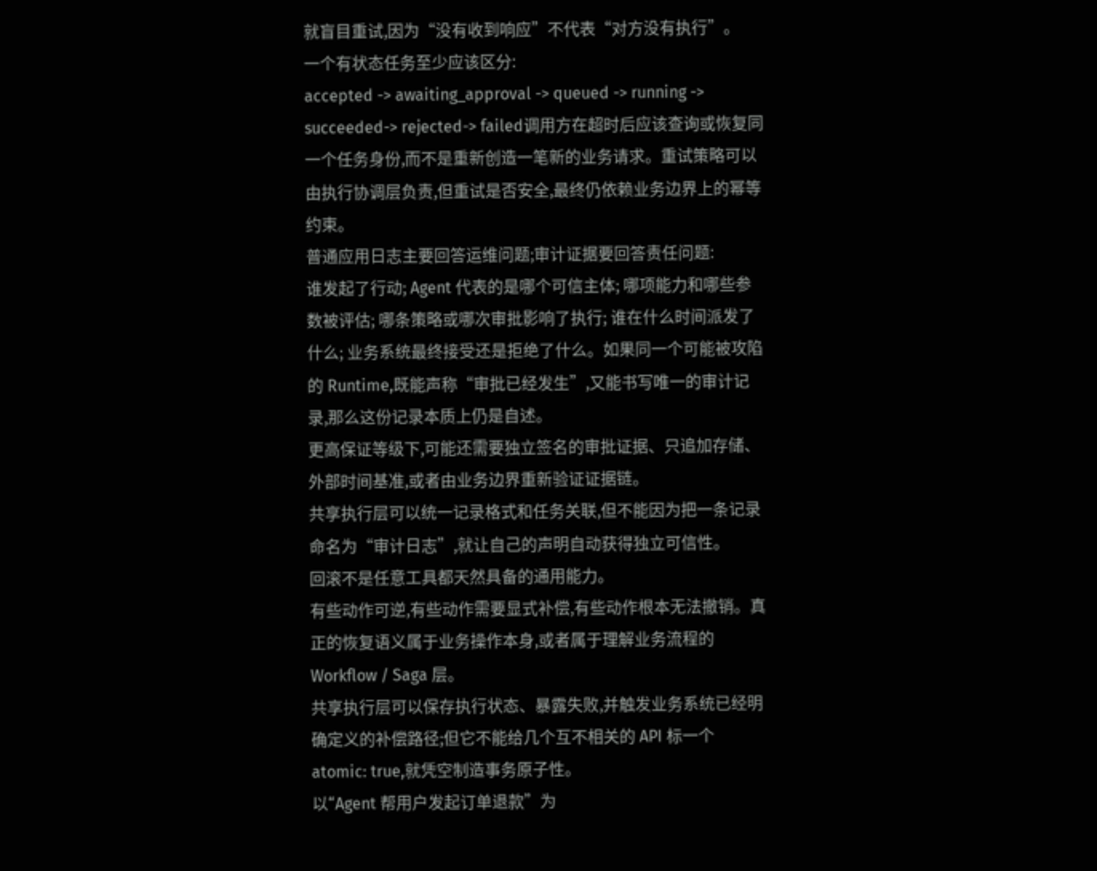就盲目重试,因为“没有收到响应”不代表“对方没有执行”。
一个有状态任务至少应该区分:
accepted -> awaiting_approval -> queued -> running -> succeeded-> rejected-> failed调用方在超时后应该查询或恢复同一个任务身份,而不是重新创造一笔新的业务请求。重试策略可以由执行协调层负责,但重试是否安全,最终仍依赖业务边界上的幂等约束。
普通应用日志主要回答运维问题;审计证据要回答责任问题:
谁发起了行动; Agent 代表的是哪个可信主体; 哪项能力和哪些参数被评估; 哪条策略或哪次审批影响了执行; 谁在什么时间派发了什么; 业务系统最终接受还是拒绝了什么。如果同一个可能被攻陷的 Runtime,既能声称“审批已经发生”,又能书写唯一的审计记录,那么这份记录本质上仍是自述。
更高保证等级下,可能还需要独立签名的审批证据、只追加存储、外部时间基准,或者由业务边界重新验证证据链。
共享执行层可以统一记录格式和任务关联,但不能因为把一条记录命名为“审计日志”,就让自己的声明自动获得独立可信性。
回滚不是任意工具都天然具备的通用能力。
有些动作可逆,有些动作需要显式补偿,有些动作根本无法撤销。真正的恢复语义属于业务操作本身,或者属于理解业务流程的 Workflow / Saga 层。
共享执行层可以保存执行状态、暴露失败,并触发业务系统已经明确定义的补偿路径;但它不能给几个互不相关的 API 标一个 atomic: true,就凭空制造事务原子性。
以“Agent 帮用户发起订单退款”为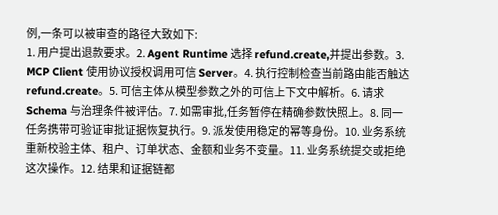例,一条可以被审查的路径大致如下:
1. 用户提出退款要求。2. Agent Runtime 选择 refund.create,并提出参数。3. MCP Client 使用协议授权调用可信 Server。4. 执行控制检查当前路由能否触达 refund.create。5. 可信主体从模型参数之外的可信上下文中解析。6. 请求 Schema 与治理条件被评估。7. 如需审批,任务暂停在精确参数快照上。8. 同一任务携带可验证审批证据恢复执行。9. 派发使用稳定的幂等身份。10. 业务系统重新校验主体、租户、订单状态、金额和业务不变量。11. 业务系统提交或拒绝这次操作。12. 结果和证据链都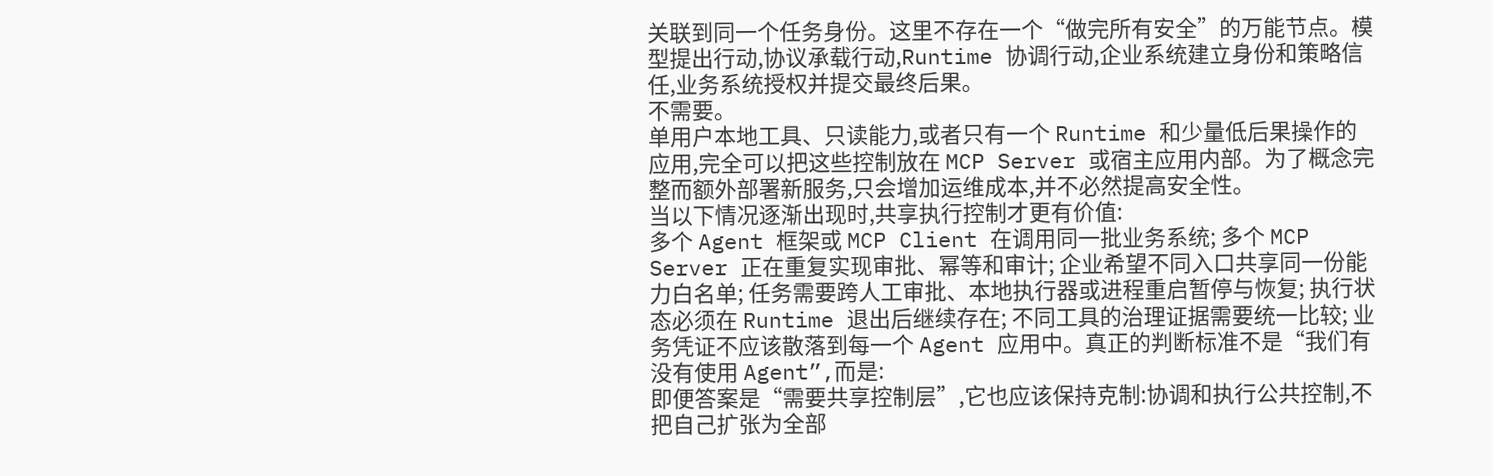关联到同一个任务身份。这里不存在一个“做完所有安全”的万能节点。模型提出行动,协议承载行动,Runtime 协调行动,企业系统建立身份和策略信任,业务系统授权并提交最终后果。
不需要。
单用户本地工具、只读能力,或者只有一个 Runtime 和少量低后果操作的应用,完全可以把这些控制放在 MCP Server 或宿主应用内部。为了概念完整而额外部署新服务,只会增加运维成本,并不必然提高安全性。
当以下情况逐渐出现时,共享执行控制才更有价值:
多个 Agent 框架或 MCP Client 在调用同一批业务系统; 多个 MCP Server 正在重复实现审批、幂等和审计; 企业希望不同入口共享同一份能力白名单; 任务需要跨人工审批、本地执行器或进程重启暂停与恢复; 执行状态必须在 Runtime 退出后继续存在; 不同工具的治理证据需要统一比较; 业务凭证不应该散落到每一个 Agent 应用中。真正的判断标准不是“我们有没有使用 Agent”,而是:
即便答案是“需要共享控制层”,它也应该保持克制:协调和执行公共控制,不把自己扩张为全部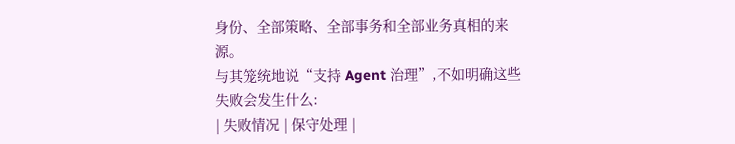身份、全部策略、全部事务和全部业务真相的来源。
与其笼统地说“支持 Agent 治理”,不如明确这些失败会发生什么:
| 失败情况 | 保守处理 |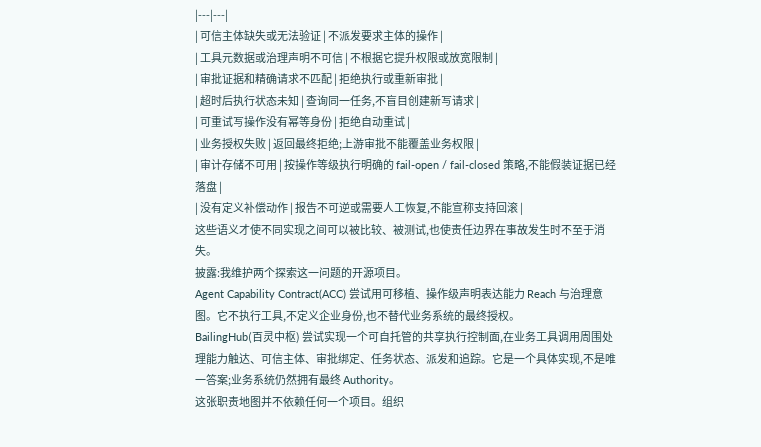|---|---|
| 可信主体缺失或无法验证 | 不派发要求主体的操作 |
| 工具元数据或治理声明不可信 | 不根据它提升权限或放宽限制 |
| 审批证据和精确请求不匹配 | 拒绝执行或重新审批 |
| 超时后执行状态未知 | 查询同一任务,不盲目创建新写请求 |
| 可重试写操作没有幂等身份 | 拒绝自动重试 |
| 业务授权失败 | 返回最终拒绝;上游审批不能覆盖业务权限 |
| 审计存储不可用 | 按操作等级执行明确的 fail-open / fail-closed 策略,不能假装证据已经落盘 |
| 没有定义补偿动作 | 报告不可逆或需要人工恢复,不能宣称支持回滚 |
这些语义才使不同实现之间可以被比较、被测试,也使责任边界在事故发生时不至于消失。
披露:我维护两个探索这一问题的开源项目。
Agent Capability Contract(ACC) 尝试用可移植、操作级声明表达能力 Reach 与治理意图。它不执行工具,不定义企业身份,也不替代业务系统的最终授权。
BailingHub(百灵中枢) 尝试实现一个可自托管的共享执行控制面,在业务工具调用周围处理能力触达、可信主体、审批绑定、任务状态、派发和追踪。它是一个具体实现,不是唯一答案;业务系统仍然拥有最终 Authority。
这张职责地图并不依赖任何一个项目。组织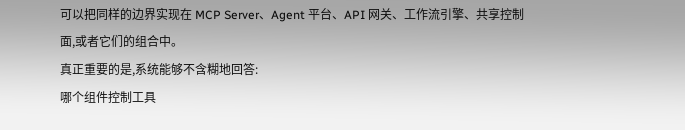可以把同样的边界实现在 MCP Server、Agent 平台、API 网关、工作流引擎、共享控制面,或者它们的组合中。
真正重要的是,系统能够不含糊地回答:
哪个组件控制工具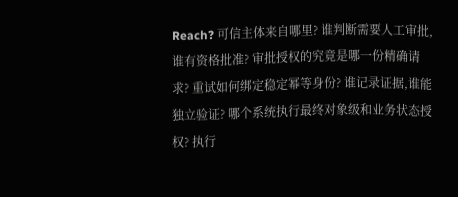Reach? 可信主体来自哪里? 谁判断需要人工审批,谁有资格批准? 审批授权的究竟是哪一份精确请求? 重试如何绑定稳定幂等身份? 谁记录证据,谁能独立验证? 哪个系统执行最终对象级和业务状态授权? 执行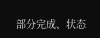部分完成、状态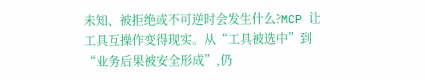未知、被拒绝或不可逆时会发生什么?MCP 让工具互操作变得现实。从“工具被选中”到“业务后果被安全形成”,仍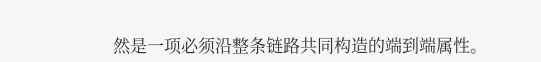然是一项必须沿整条链路共同构造的端到端属性。